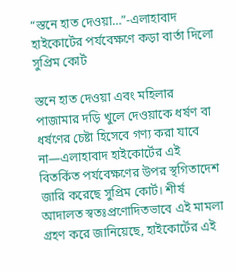“স্তনে হাত দেওয়া…”-এলাহাবাদ হাইকোর্টের পর্যবেক্ষণে কড়া বার্তা দিলো সুপ্রিম কোর্ট

স্তনে হাত দেওয়া এবং মহিলার পাজামার দড়ি খুলে দেওয়াকে ধর্ষণ বা ধর্ষণের চেষ্টা হিসেবে গণ্য করা যাবে না—এলাহাবাদ হাইকোর্টের এই বিতর্কিত পর্যবেক্ষণের উপর স্থগিতাদেশ জারি করেছে সুপ্রিম কোর্ট। শীর্ষ আদালত স্বতঃপ্রণোদিতভাবে এই মামলা গ্রহণ করে জানিয়েছে, হাইকোর্টের এই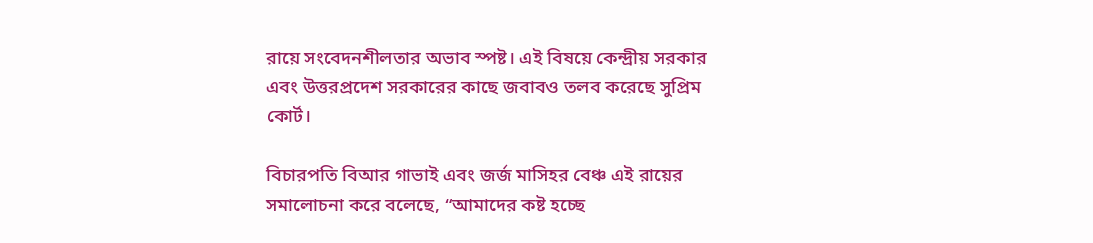রায়ে সংবেদনশীলতার অভাব স্পষ্ট। এই বিষয়ে কেন্দ্রীয় সরকার এবং উত্তরপ্রদেশ সরকারের কাছে জবাবও তলব করেছে সুপ্রিম কোর্ট।

বিচারপতি বিআর গাভাই এবং জর্জ মাসিহর বেঞ্চ এই রায়ের সমালোচনা করে বলেছে, “আমাদের কষ্ট হচ্ছে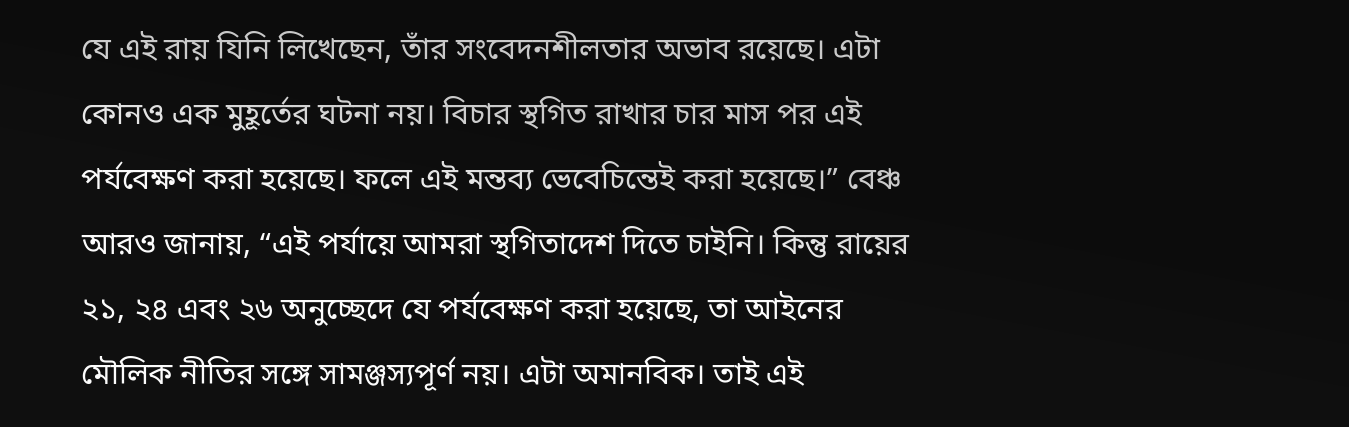যে এই রায় যিনি লিখেছেন, তাঁর সংবেদনশীলতার অভাব রয়েছে। এটা কোনও এক মুহূর্তের ঘটনা নয়। বিচার স্থগিত রাখার চার মাস পর এই পর্যবেক্ষণ করা হয়েছে। ফলে এই মন্তব্য ভেবেচিন্তেই করা হয়েছে।” বেঞ্চ আরও জানায়, “এই পর্যায়ে আমরা স্থগিতাদেশ দিতে চাইনি। কিন্তু রায়ের ২১, ২৪ এবং ২৬ অনুচ্ছেদে যে পর্যবেক্ষণ করা হয়েছে, তা আইনের মৌলিক নীতির সঙ্গে সামঞ্জস্যপূর্ণ নয়। এটা অমানবিক। তাই এই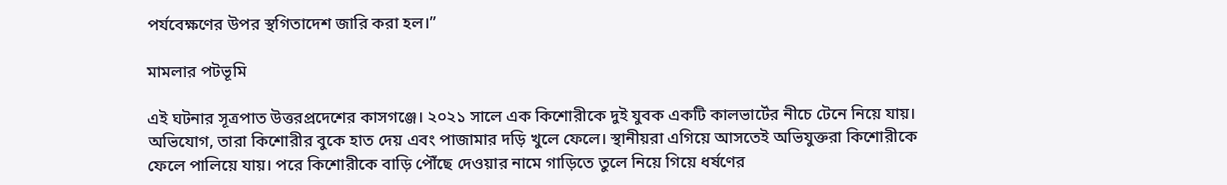পর্যবেক্ষণের উপর স্থগিতাদেশ জারি করা হল।”

মামলার পটভূমি

এই ঘটনার সূত্রপাত উত্তরপ্রদেশের কাসগঞ্জে। ২০২১ সালে এক কিশোরীকে দুই যুবক একটি কালভার্টের নীচে টেনে নিয়ে যায়। অভিযোগ, তারা কিশোরীর বুকে হাত দেয় এবং পাজামার দড়ি খুলে ফেলে। স্থানীয়রা এগিয়ে আসতেই অভিযুক্তরা কিশোরীকে ফেলে পালিয়ে যায়। পরে কিশোরীকে বাড়ি পৌঁছে দেওয়ার নামে গাড়িতে তুলে নিয়ে গিয়ে ধর্ষণের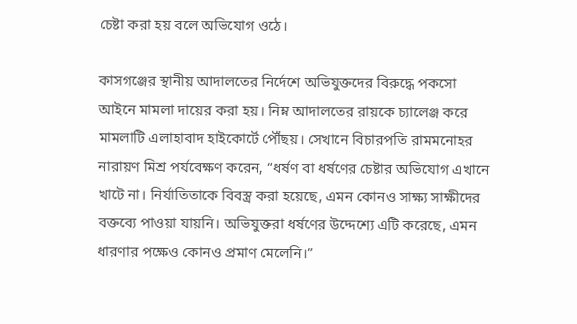চেষ্টা করা হয় বলে অভিযোগ ওঠে।

কাসগঞ্জের স্থানীয় আদালতের নির্দেশে অভিযুক্তদের বিরুদ্ধে পকসো আইনে মামলা দায়ের করা হয়। নিম্ন আদালতের রায়কে চ্যালেঞ্জ করে মামলাটি এলাহাবাদ হাইকোর্টে পৌঁছয়। সেখানে বিচারপতি রামমনোহর নারায়ণ মিশ্র পর্যবেক্ষণ করেন, “ধর্ষণ বা ধর্ষণের চেষ্টার অভিযোগ এখানে খাটে না। নির্যাতিতাকে বিবস্ত্র করা হয়েছে, এমন কোনও সাক্ষ্য সাক্ষীদের বক্তব্যে পাওয়া যায়নি। অভিযুক্তরা ধর্ষণের উদ্দেশ্যে এটি করেছে, এমন ধারণার পক্ষেও কোনও প্রমাণ মেলেনি।”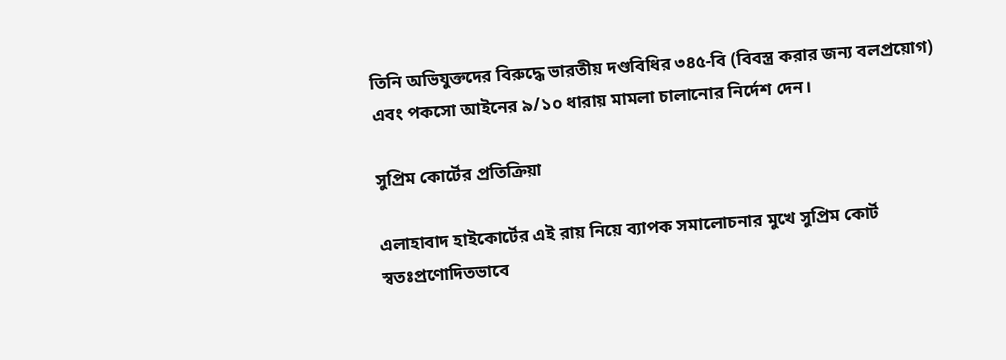তিনি অভিযুক্তদের বিরুদ্ধে ভারতীয় দণ্ডবিধির ৩৪৫-বি (বিবস্ত্র করার জন্য বলপ্রয়োগ) এবং পকসো আইনের ৯/১০ ধারায় মামলা চালানোর নির্দেশ দেন।

সুপ্রিম কোর্টের প্রতিক্রিয়া

এলাহাবাদ হাইকোর্টের এই রায় নিয়ে ব্যাপক সমালোচনার মুখে সুপ্রিম কোর্ট স্বতঃপ্রণোদিতভাবে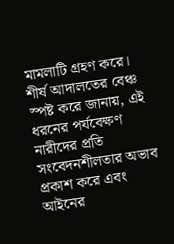মামলাটি গ্রহণ করে। শীর্ষ আদালতের বেঞ্চ স্পষ্ট করে জানায়, এই ধরনের পর্যবেক্ষণ নারীদের প্রতি সংবেদনশীলতার অভাব প্রকাশ করে এবং আইনের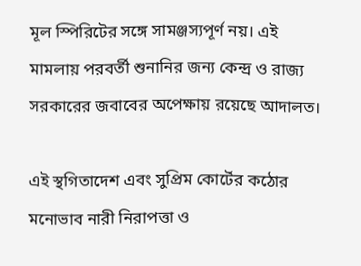মূল স্পিরিটের সঙ্গে সামঞ্জস্যপূর্ণ নয়। এই মামলায় পরবর্তী শুনানির জন্য কেন্দ্র ও রাজ্য সরকারের জবাবের অপেক্ষায় রয়েছে আদালত।

এই স্থগিতাদেশ এবং সুপ্রিম কোর্টের কঠোর মনোভাব নারী নিরাপত্তা ও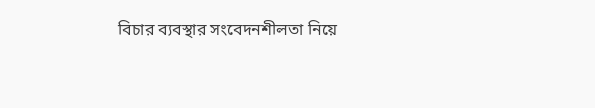বিচার ব্যবস্থার সংবেদনশীলতা নিয়ে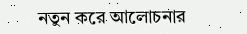নতুন করে আলোচনার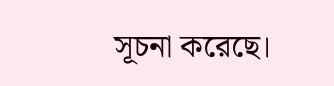সূচনা করেছে।